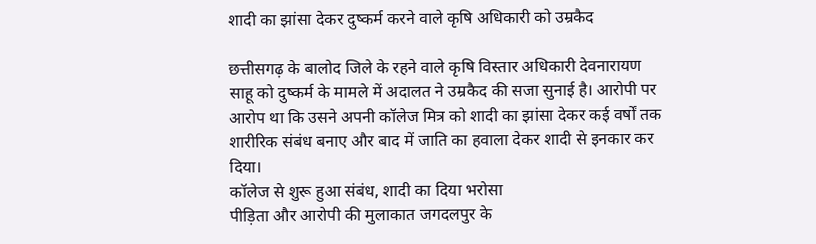शादी का झांसा देकर दुष्कर्म करने वाले कृषि अधिकारी को उम्रकैद

छत्तीसगढ़ के बालोद जिले के रहने वाले कृषि विस्तार अधिकारी देवनारायण साहू को दुष्कर्म के मामले में अदालत ने उम्रकैद की सजा सुनाई है। आरोपी पर आरोप था कि उसने अपनी कॉलेज मित्र को शादी का झांसा देकर कई वर्षों तक शारीरिक संबंध बनाए और बाद में जाति का हवाला देकर शादी से इनकार कर दिया।
कॉलेज से शुरू हुआ संबंध, शादी का दिया भरोसा
पीड़िता और आरोपी की मुलाकात जगदलपुर के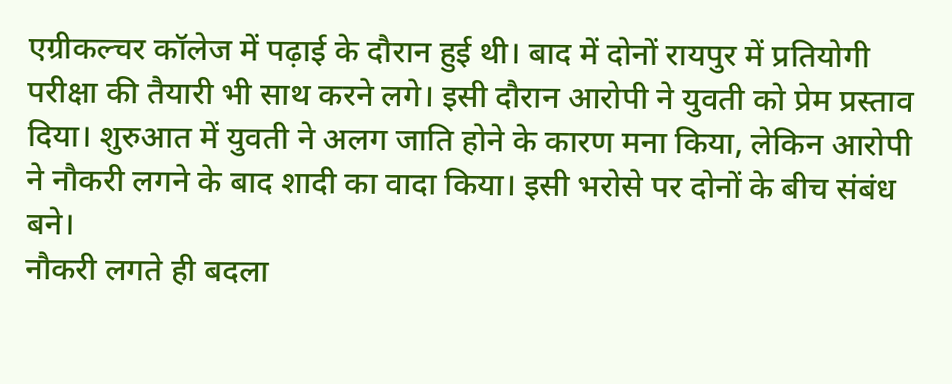एग्रीकल्चर कॉलेज में पढ़ाई के दौरान हुई थी। बाद में दोनों रायपुर में प्रतियोगी परीक्षा की तैयारी भी साथ करने लगे। इसी दौरान आरोपी ने युवती को प्रेम प्रस्ताव दिया। शुरुआत में युवती ने अलग जाति होने के कारण मना किया, लेकिन आरोपी ने नौकरी लगने के बाद शादी का वादा किया। इसी भरोसे पर दोनों के बीच संबंध बने।
नौकरी लगते ही बदला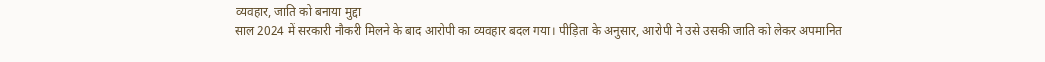व्यवहार, जाति को बनाया मुद्दा
साल 2024 में सरकारी नौकरी मिलने के बाद आरोपी का व्यवहार बदल गया। पीड़िता के अनुसार, आरोपी ने उसे उसकी जाति को लेकर अपमानित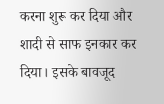करना शुरू कर दिया और शादी से साफ इनकार कर दिया। इसके बावजूद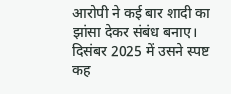आरोपी ने कई बार शादी का झांसा देकर संबंध बनाए। दिसंबर 2025 में उसने स्पष्ट कह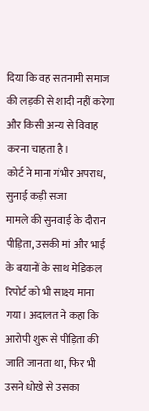दिया कि वह सतनामी समाज की लड़की से शादी नहीं करेगा और किसी अन्य से विवाह करना चाहता है।
कोर्ट ने माना गंभीर अपराध, सुनाई कड़ी सजा
मामले की सुनवाई के दौरान पीड़िता, उसकी मां और भाई के बयानों के साथ मेडिकल रिपोर्ट को भी साक्ष्य माना गया। अदालत ने कहा कि आरोपी शुरू से पीड़िता की जाति जानता था, फिर भी उसने धोखे से उसका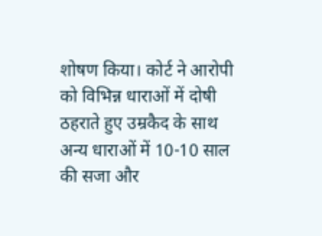शोषण किया। कोर्ट ने आरोपी को विभिन्न धाराओं में दोषी ठहराते हुए उम्रकैद के साथ अन्य धाराओं में 10-10 साल की सजा और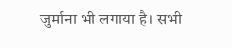जुर्माना भी लगाया है। सभी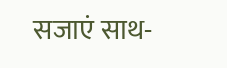सजाएं साथ-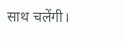साथ चलेंगी।